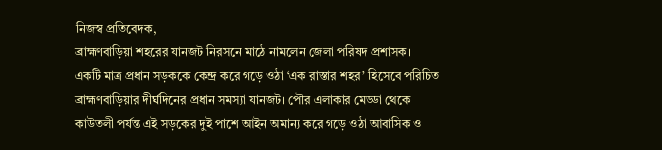নিজস্ব প্রতিবেদক,
ব্রাহ্মণবাড়িয়া শহরের যানজট নিরসনে মাঠে নামলেন জেলা পরিষদ প্রশাসক।
একটি মাত্র প্রধান সড়ককে কেন্দ্র করে গড়ে ওঠা ‘এক রাস্তার শহর’ হিসেবে পরিচিত ব্রাহ্মণবাড়িয়ার দীর্ঘদিনের প্রধান সমস্যা যানজট। পৌর এলাকার মেড্ডা থেকে কাউতলী পর্যন্ত এই সড়কের দুই পাশে আইন অমান্য করে গড়ে ওঠা আবাসিক ও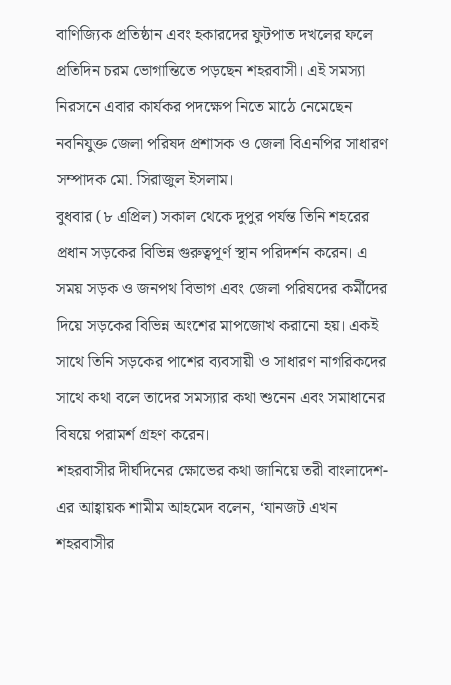বাণিজ্যিক প্রতিষ্ঠান এবং হকারদের ফুটপাত দখলের ফলে প্রতিদিন চরম ভোগান্তিতে পড়ছেন শহরবাসী। এই সমস্যা নিরসনে এবার কার্যকর পদক্ষেপ নিতে মাঠে নেমেছেন নবনিযুক্ত জেলা পরিষদ প্রশাসক ও জেলা বিএনপির সাধারণ সম্পাদক মো. সিরাজুল ইসলাম।
বুধবার (৮ এপ্রিল) সকাল থেকে দুপুর পর্যন্ত তিনি শহরের প্রধান সড়কের বিভিন্ন গুরুত্বপূর্ণ স্থান পরিদর্শন করেন। এ সময় সড়ক ও জনপথ বিভাগ এবং জেলা পরিষদের কর্মীদের দিয়ে সড়কের বিভিন্ন অংশের মাপজোখ করানো হয়। একই সাথে তিনি সড়কের পাশের ব্যবসায়ী ও সাধারণ নাগরিকদের সাথে কথা বলে তাদের সমস্যার কথা শুনেন এবং সমাধানের বিষয়ে পরামর্শ গ্রহণ করেন।
শহরবাসীর দীর্ঘদিনের ক্ষোভের কথা জানিয়ে তরী বাংলাদেশ-এর আহ্বায়ক শামীম আহমেদ বলেন, ‘যানজট এখন শহরবাসীর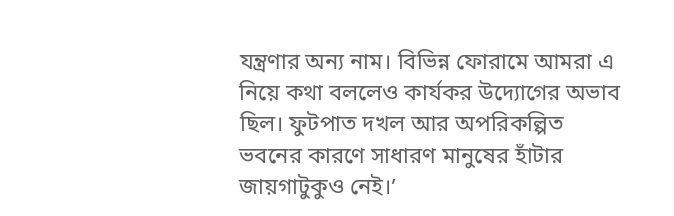যন্ত্রণার অন্য নাম। বিভিন্ন ফোরামে আমরা এ নিয়ে কথা বললেও কার্যকর উদ্যোগের অভাব ছিল। ফুটপাত দখল আর অপরিকল্পিত ভবনের কারণে সাধারণ মানুষের হাঁটার জায়গাটুকুও নেই।’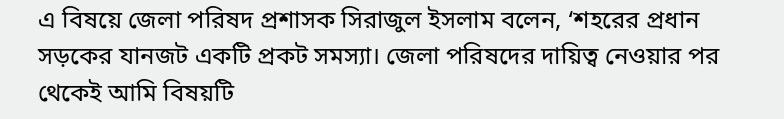এ বিষয়ে জেলা পরিষদ প্রশাসক সিরাজুল ইসলাম বলেন, ‘শহরের প্রধান সড়কের যানজট একটি প্রকট সমস্যা। জেলা পরিষদের দায়িত্ব নেওয়ার পর থেকেই আমি বিষয়টি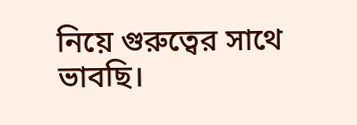নিয়ে গুরুত্বের সাথে ভাবছি।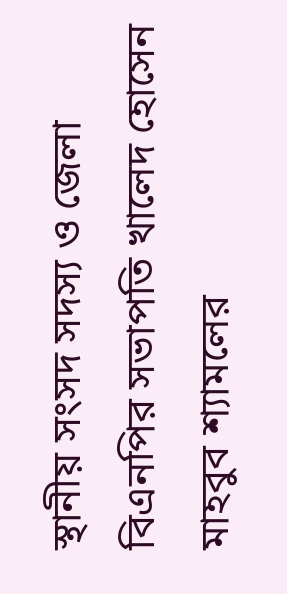স্থানীয় সংসদ সদস্য ও জেলা বিএনপির সভাপতি খালেদ হোসেন মাহবুব শ্যামলের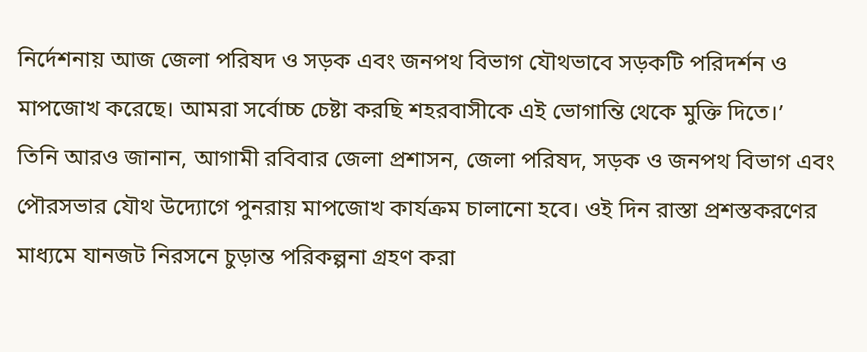নির্দেশনায় আজ জেলা পরিষদ ও সড়ক এবং জনপথ বিভাগ যৌথভাবে সড়কটি পরিদর্শন ও মাপজোখ করেছে। আমরা সর্বোচ্চ চেষ্টা করছি শহরবাসীকে এই ভোগান্তি থেকে মুক্তি দিতে।’
তিনি আরও জানান, আগামী রবিবার জেলা প্রশাসন, জেলা পরিষদ, সড়ক ও জনপথ বিভাগ এবং পৌরসভার যৌথ উদ্যোগে পুনরায় মাপজোখ কার্যক্রম চালানো হবে। ওই দিন রাস্তা প্রশস্তকরণের মাধ্যমে যানজট নিরসনে চুড়ান্ত পরিকল্পনা গ্রহণ করা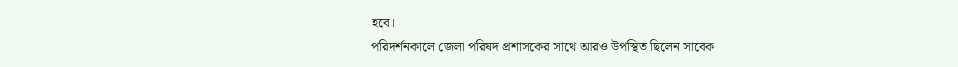হবে।
পরিদর্শনকালে জেলা পরিষদ প্রশাসকের সাথে আরও উপস্থিত ছিলেন সাবেক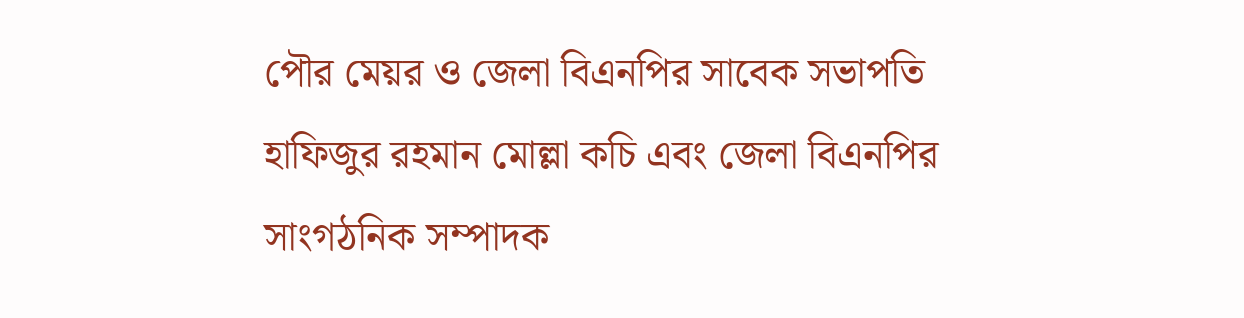পৌর মেয়র ও জেলা বিএনপির সাবেক সভাপতি হাফিজুর রহমান মোল্লা কচি এবং জেলা বিএনপির সাংগঠনিক সম্পাদক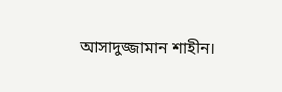আসাদুজ্জামান শাহীন।